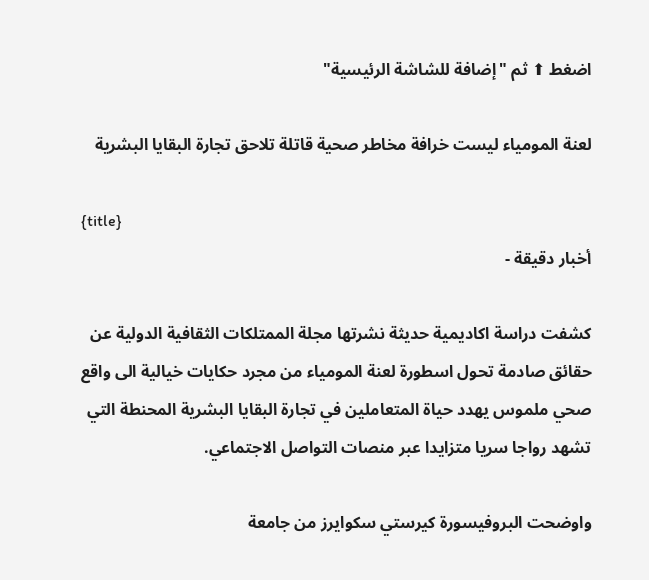اضغط ⬆ ثم "إضافة للشاشة الرئيسية"

لعنة المومياء ليست خرافة مخاطر صحية قاتلة تلاحق تجارة البقايا البشرية

{title}
أخبار دقيقة -

كشفت دراسة اكاديمية حديثة نشرتها مجلة الممتلكات الثقافية الدولية عن حقائق صادمة تحول اسطورة لعنة المومياء من مجرد حكايات خيالية الى واقع صحي ملموس يهدد حياة المتعاملين في تجارة البقايا البشرية المحنطة التي تشهد رواجا سريا متزايدا عبر منصات التواصل الاجتماعي.

واوضحت البروفيسورة كيرستي سكوايرز من جامعة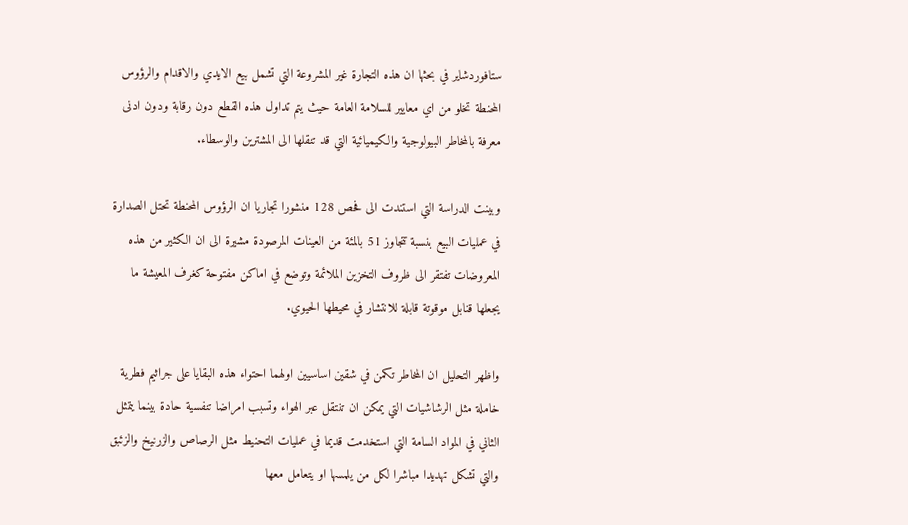ستافوردشاير في بحثها ان هذه التجارة غير المشروعة التي تشمل بيع الايدي والاقدام والرؤوس المحنطة تخلو من اي معايير للسلامة العامة حيث يتم تداول هذه القطع دون رقابة ودون ادنى معرفة بالمخاطر البيولوجية والكيميائية التي قد تنقلها الى المشترين والوسطاء.

وبينت الدراسة التي استندت الى فحص 128 منشورا تجاريا ان الرؤوس المحنطة تحتل الصدارة في عمليات البيع بنسبة تتجاوز 51 بالمئة من العينات المرصودة مشيرة الى ان الكثير من هذه المعروضات تفتقر الى ظروف التخزين الملائمة وتوضع في اماكن مفتوحة كغرف المعيشة ما يجعلها قنابل موقوتة قابلة للانتشار في محيطها الحيوي.

واظهر التحليل ان المخاطر تكمن في شقين اساسيين اولهما احتواء هذه البقايا على جراثيم فطرية خاملة مثل الرشاشيات التي يمكن ان تنتقل عبر الهواء وتسبب امراضا تنفسية حادة بينما يتمثل الثاني في المواد السامة التي استخدمت قديما في عمليات التحنيط مثل الرصاص والزرنيخ والزئبق والتي تشكل تهديدا مباشرا لكل من يلمسها او يتعامل معها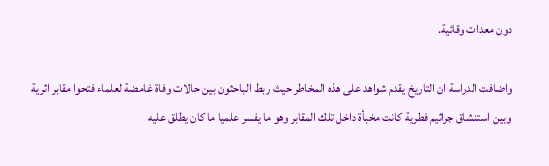دون معدات وقائية.

واضافت الدراسة ان التاريخ يقدم شواهد على هذه المخاطر حيث ربط الباحثون بين حالات وفاة غامضة لعلماء فتحوا مقابر اثرية وبين استنشاق جراثيم فطرية كانت مخبأة داخل تلك المقابر وهو ما يفسر علميا ما كان يطلق عليه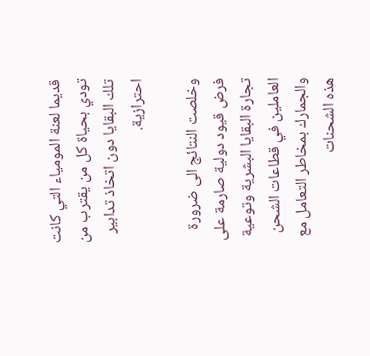قديما لعنة المومياء التي كانت تودي بحياة كل من يقترب من تلك البقايا دون اتخاذ تدابير احترازية.

وخلصت النتائج الى ضرورة فرض قيود دولية صارمة على تجارة البقايا البشرية وتوعية العاملين في قطاعات الشحن والجمارك بمخاطر التعامل مع هذه الشحنات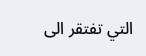التي تفتقر الى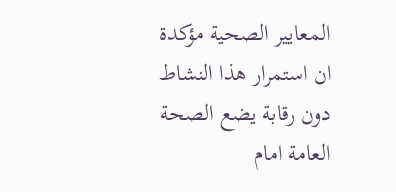المعايير الصحية مؤكدة ان استمرار هذا النشاط دون رقابة يضع الصحة العامة امام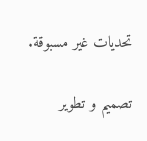تحديات غير مسبوقة.

تصميم و تطوير